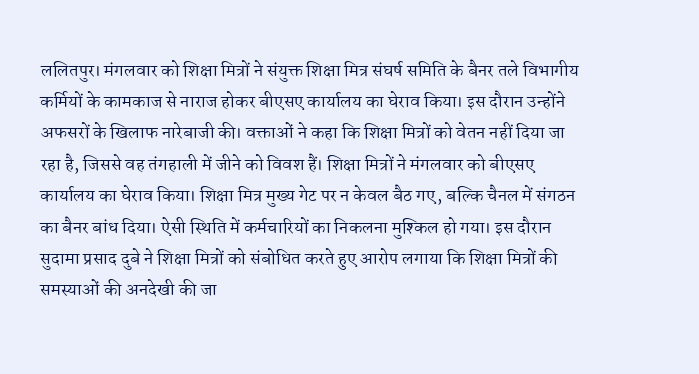ललितपुर। मंगलवार को शिक्षा मित्रों ने संयुक्त शिक्षा मित्र संघर्ष समिति के बैनर तले विभागीय कर्मियों के कामकाज से नाराज होकर बीएसए कार्यालय का घेराव किया। इस दौरान उन्होंने अफसरों के खिलाफ नारेबाजी की। वक्ताओं ने कहा कि शिक्षा मित्रों को वेतन नहीं दिया जा रहा है, जिससे वह तंगहाली में जीने को विवश हैं। शिक्षा मित्रों ने मंगलवार को बीएसए कार्यालय का घेराव किया। शिक्षा मित्र मुख्य गेट पर न केवल बैठ गए, बल्कि चैनल में संगठन का बैनर बांध दिया। ऐसी स्थिति में कर्मचारियों का निकलना मुश्किल हो गया। इस दौरान सुदामा प्रसाद दुबे ने शिक्षा मित्रों को संबोधित करते हुए आरोप लगाया कि शिक्षा मित्रों की समस्याओं की अनदेखी की जा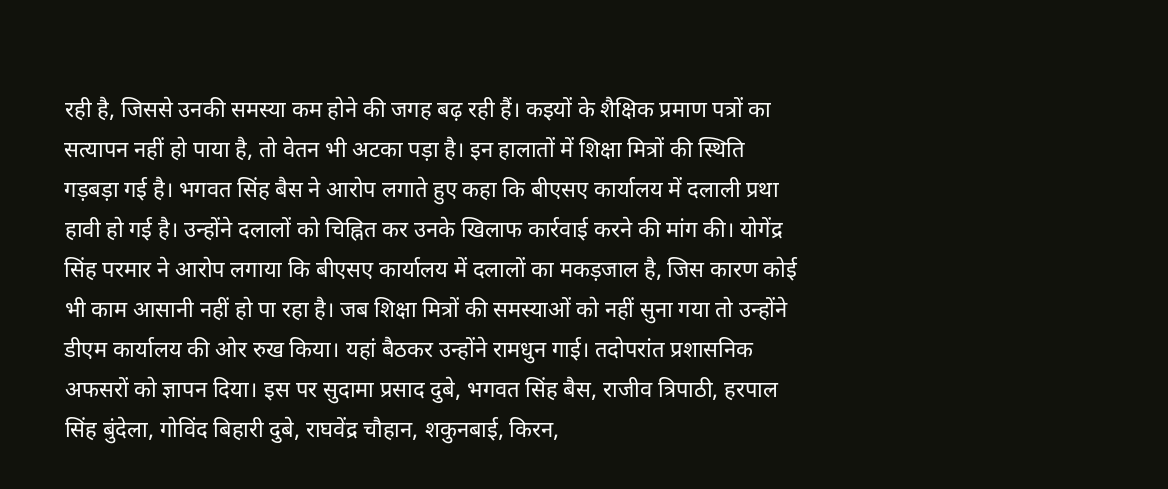रही है, जिससे उनकी समस्या कम होने की जगह बढ़ रही हैं। कइयों के शैक्षिक प्रमाण पत्रों का सत्यापन नहीं हो पाया है, तो वेतन भी अटका पड़ा है। इन हालातों में शिक्षा मित्रों की स्थिति गड़बड़ा गई है। भगवत सिंह बैस ने आरोप लगाते हुए कहा कि बीएसए कार्यालय में दलाली प्रथा हावी हो गई है। उन्होंने दलालों को चिह्नित कर उनके खिलाफ कार्रवाई करने की मांग की। योगेंद्र सिंह परमार ने आरोप लगाया कि बीएसए कार्यालय में दलालों का मकड़जाल है, जिस कारण कोई भी काम आसानी नहीं हो पा रहा है। जब शिक्षा मित्रों की समस्याओं को नहीं सुना गया तो उन्होंने डीएम कार्यालय की ओर रुख किया। यहां बैठकर उन्होंने रामधुन गाई। तदोपरांत प्रशासनिक अफसरों को ज्ञापन दिया। इस पर सुदामा प्रसाद दुबे, भगवत सिंह बैस, राजीव त्रिपाठी, हरपाल सिंह बुंदेला, गोविंद बिहारी दुबे, राघवेंद्र चौहान, शकुनबाई, किरन,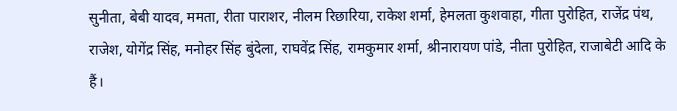सुनीता, बेबी यादव, ममता, रीता पाराशर, नीलम रिछारिया, राकेश शर्मा, हेमलता कुशवाहा, गीता पुरोहित, राजेंद्र पंथ, राजेश, योगेंद्र सिंह, मनोहर सिंह बुंदेला, राघवेंद्र सिंह, रामकुमार शर्मा, श्रीनारायण पांडे, नीता पुरोहित, राजाबेटी आदि के हैं।